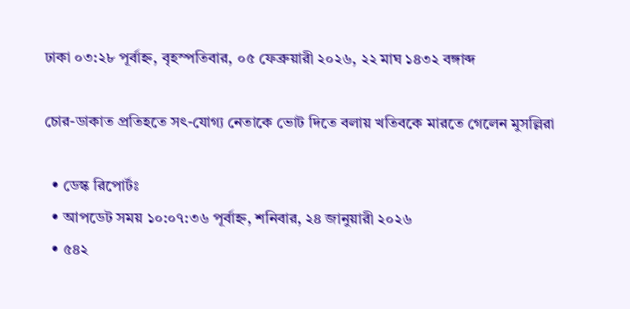ঢাকা ০৩:২৮ পূর্বাহ্ন, বৃহস্পতিবার, ০৫ ফেব্রুয়ারী ২০২৬, ২২ মাঘ ১৪৩২ বঙ্গাব্দ

চোর-ডাকাত প্রতিহতে সৎ-যোগ্য নেতাকে ভোট দিতে বলায় খতিবকে মারতে গেলেন মুসল্লিরা

  • ডেস্ক রিপোর্টঃ
  • আপডেট সময় ১০:০৭:৩৬ পূর্বাহ্ন, শনিবার, ২৪ জানুয়ারী ২০২৬
  • ৫৪২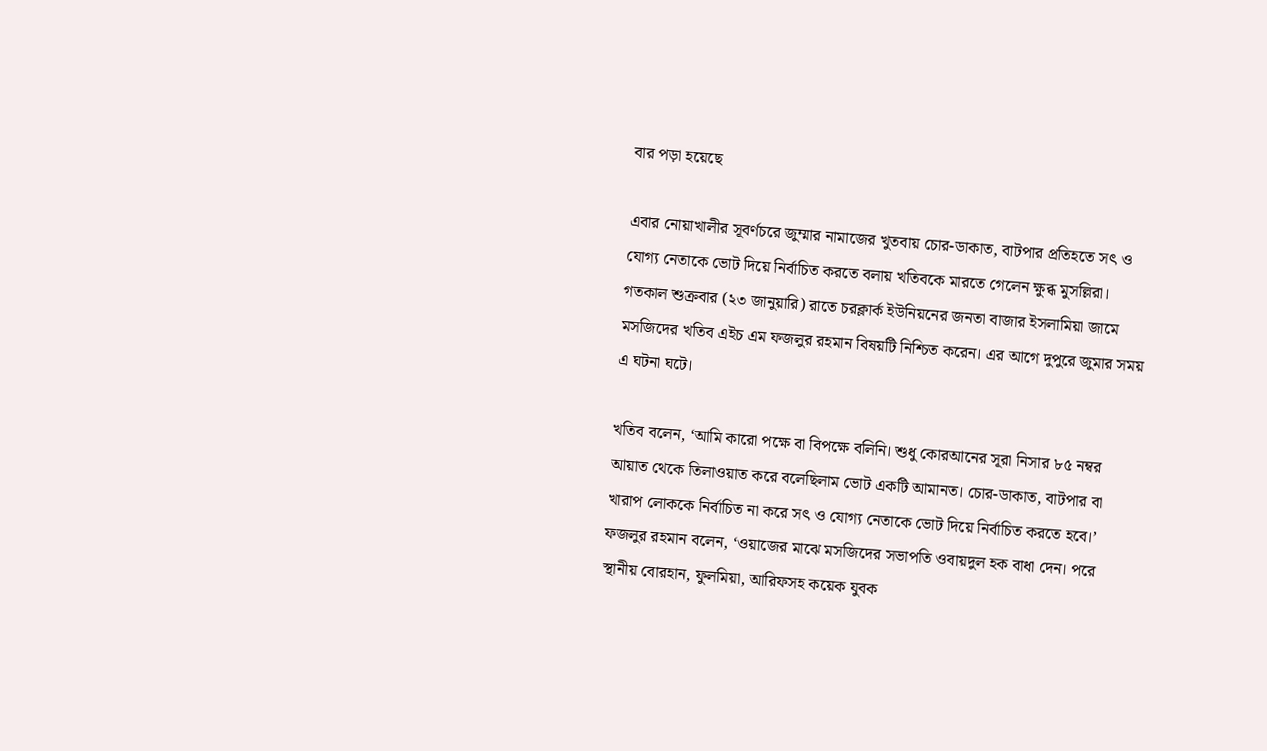বার পড়া হয়েছে

এবার নোয়াখালীর সূবর্ণচরে জুম্মার নামাজের খুতবায় চোর-ডাকাত, বাটপার প্রতিহতে সৎ ও যোগ্য নেতাকে ভোট দিয়ে নির্বাচিত করতে বলায় খতিবকে মারতে গেলেন ক্ষুব্ধ মুসল্লিরা। গতকাল শুক্রবার (২৩ জানুয়ারি) রাতে চরক্লার্ক ইউনিয়নের জনতা বাজার ইসলামিয়া জামে মসজিদের খতিব এইচ এম ফজলুর রহমান বিষয়টি নিশ্চিত করেন। এর আগে দুপুরে জুমার সময় এ ঘটনা ঘটে।

খতিব বলেন, ‘আমি কারো পক্ষে বা বিপক্ষে বলিনি। শুধু কোরআনের সূরা নিসার ৮৫ নম্বর আয়াত থেকে তিলাওয়াত করে বলেছিলাম ভোট একটি আমানত। চোর-ডাকাত, বাটপার বা খারাপ লোককে নির্বাচিত না করে সৎ ও যোগ্য নেতাকে ভোট দিয়ে নির্বাচিত করতে হবে।’ ফজলুর রহমান বলেন, ‘ওয়াজের মাঝে মসজিদের সভাপতি ওবায়দুল হক বাধা দেন। পরে স্থানীয় বোরহান, ফুলমিয়া, আরিফসহ কয়েক যুবক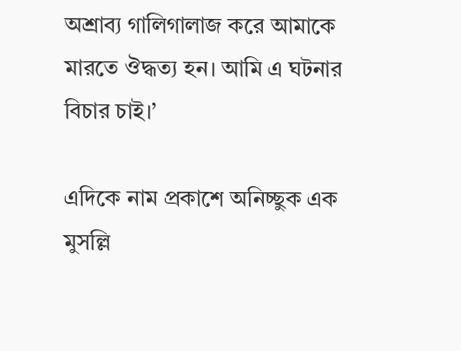অশ্রাব্য গালিগালাজ করে আমাকে মারতে ঔদ্ধত্য হন। আমি এ ঘটনার বিচার চাই।’

এদিকে নাম প্রকাশে অনিচ্ছুক এক মুসল্লি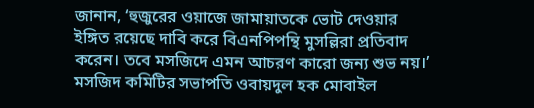জানান, ‘হুজুরের ওয়াজে জামায়াতকে ভোট দেওয়ার ইঙ্গিত রয়েছে দাবি করে বিএনপিপন্থি মুসল্লিরা প্রতিবাদ করেন। তবে মসজিদে এমন আচরণ কারো জন্য শুভ নয়।’ মসজিদ কমিটির সভাপতি ওবায়দুল হক মোবাইল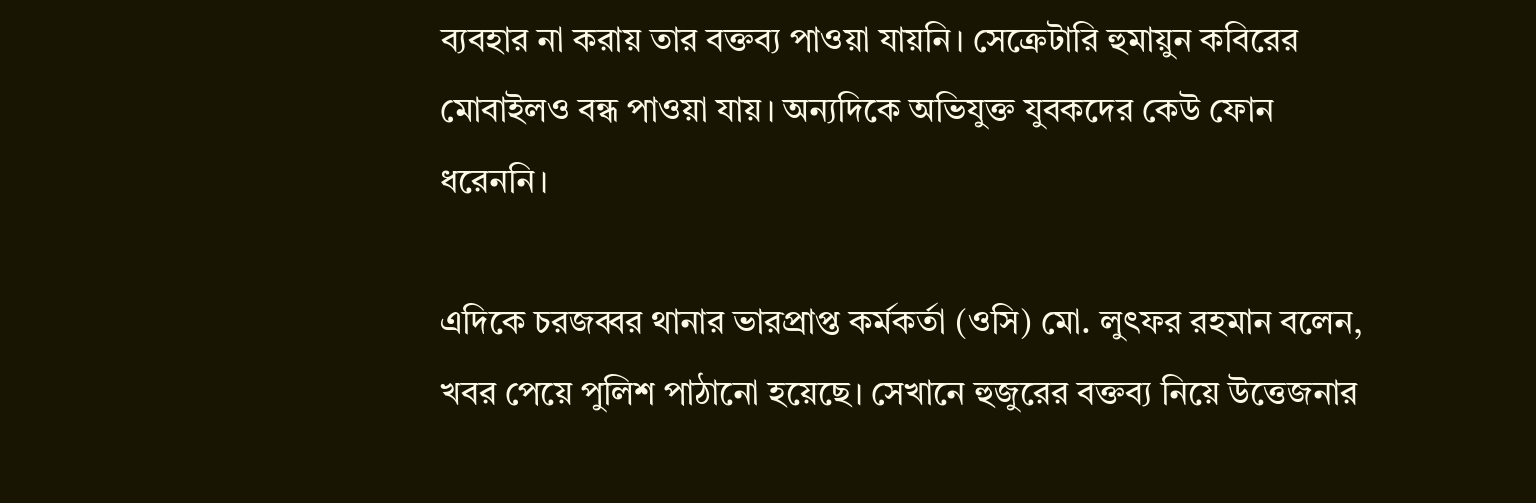ব্যবহার না করায় তার বক্তব্য পাওয়া যায়নি। সেক্রেটারি হুমায়ুন কবিরের মোবাইলও বন্ধ পাওয়া যায়। অন্যদিকে অভিযুক্ত যুবকদের কেউ ফোন ধরেননি।

এদিকে চরজব্বর থানার ভারপ্রাপ্ত কর্মকর্তা (ওসি) মো. লুৎফর রহমান বলেন, খবর পেয়ে পুলিশ পাঠানো হয়েছে। সেখানে হুজুরের বক্তব্য নিয়ে উত্তেজনার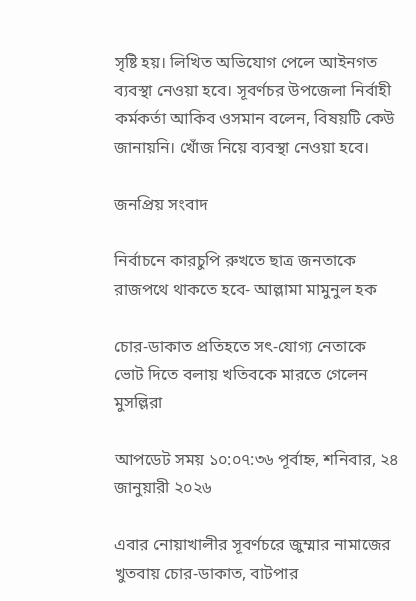সৃষ্টি হয়। লিখিত অভিযোগ পেলে আইনগত ব্যবস্থা নেওয়া হবে। সূবর্ণচর উপজেলা নির্বাহী কর্মকর্তা আকিব ওসমান বলেন, বিষয়টি কেউ জানায়নি। খোঁজ নিয়ে ব্যবস্থা নেওয়া হবে।

জনপ্রিয় সংবাদ

নির্বাচনে কারচুপি রুখতে ছাত্র জনতাকে রাজপথে থাকতে হবে- আল্লামা মামুনুল হক

চোর-ডাকাত প্রতিহতে সৎ-যোগ্য নেতাকে ভোট দিতে বলায় খতিবকে মারতে গেলেন মুসল্লিরা

আপডেট সময় ১০:০৭:৩৬ পূর্বাহ্ন, শনিবার, ২৪ জানুয়ারী ২০২৬

এবার নোয়াখালীর সূবর্ণচরে জুম্মার নামাজের খুতবায় চোর-ডাকাত, বাটপার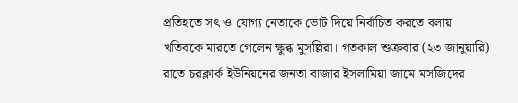প্রতিহতে সৎ ও যোগ্য নেতাকে ভোট দিয়ে নির্বাচিত করতে বলায় খতিবকে মারতে গেলেন ক্ষুব্ধ মুসল্লিরা। গতকাল শুক্রবার (২৩ জানুয়ারি) রাতে চরক্লার্ক ইউনিয়নের জনতা বাজার ইসলামিয়া জামে মসজিদের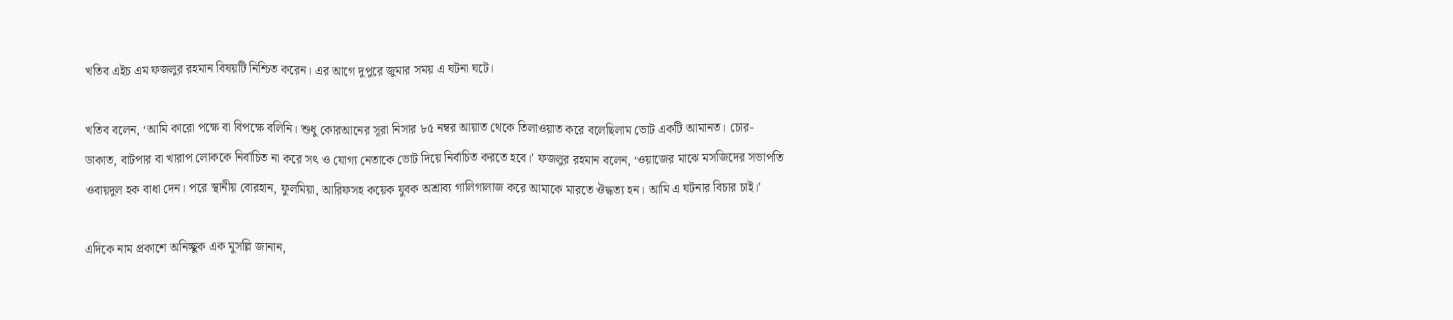খতিব এইচ এম ফজলুর রহমান বিষয়টি নিশ্চিত করেন। এর আগে দুপুরে জুমার সময় এ ঘটনা ঘটে।

খতিব বলেন, ‘আমি কারো পক্ষে বা বিপক্ষে বলিনি। শুধু কোরআনের সূরা নিসার ৮৫ নম্বর আয়াত থেকে তিলাওয়াত করে বলেছিলাম ভোট একটি আমানত। চোর-ডাকাত, বাটপার বা খারাপ লোককে নির্বাচিত না করে সৎ ও যোগ্য নেতাকে ভোট দিয়ে নির্বাচিত করতে হবে।’ ফজলুর রহমান বলেন, ‘ওয়াজের মাঝে মসজিদের সভাপতি ওবায়দুল হক বাধা দেন। পরে স্থানীয় বোরহান, ফুলমিয়া, আরিফসহ কয়েক যুবক অশ্রাব্য গালিগালাজ করে আমাকে মারতে ঔদ্ধত্য হন। আমি এ ঘটনার বিচার চাই।’

এদিকে নাম প্রকাশে অনিচ্ছুক এক মুসল্লি জানান,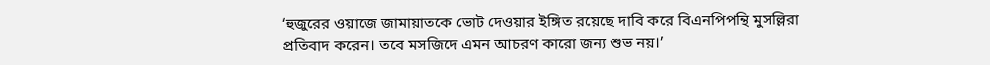‘হুজুরের ওয়াজে জামায়াতকে ভোট দেওয়ার ইঙ্গিত রয়েছে দাবি করে বিএনপিপন্থি মুসল্লিরা প্রতিবাদ করেন। তবে মসজিদে এমন আচরণ কারো জন্য শুভ নয়।’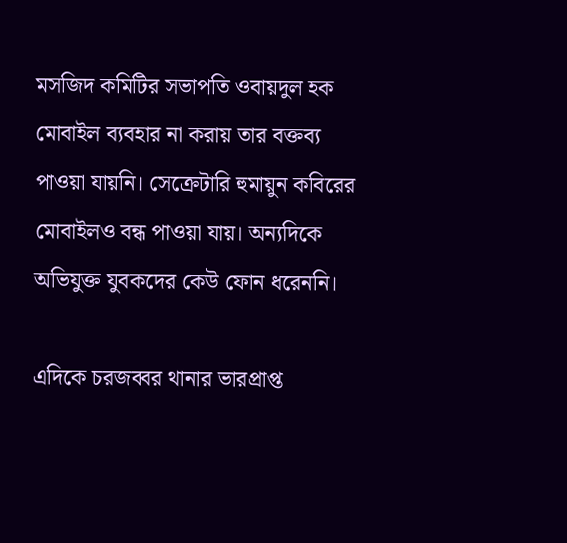মসজিদ কমিটির সভাপতি ওবায়দুল হক মোবাইল ব্যবহার না করায় তার বক্তব্য পাওয়া যায়নি। সেক্রেটারি হুমায়ুন কবিরের মোবাইলও বন্ধ পাওয়া যায়। অন্যদিকে অভিযুক্ত যুবকদের কেউ ফোন ধরেননি।

এদিকে চরজব্বর থানার ভারপ্রাপ্ত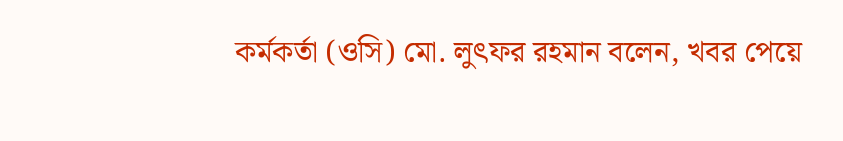কর্মকর্তা (ওসি) মো. লুৎফর রহমান বলেন, খবর পেয়ে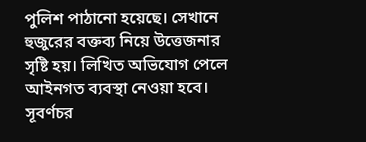পুলিশ পাঠানো হয়েছে। সেখানে হুজুরের বক্তব্য নিয়ে উত্তেজনার সৃষ্টি হয়। লিখিত অভিযোগ পেলে আইনগত ব্যবস্থা নেওয়া হবে। সূবর্ণচর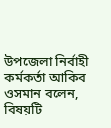উপজেলা নির্বাহী কর্মকর্তা আকিব ওসমান বলেন, বিষয়টি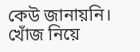কেউ জানায়নি। খোঁজ নিয়ে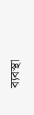ব্যবস্থা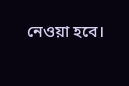নেওয়া হবে।